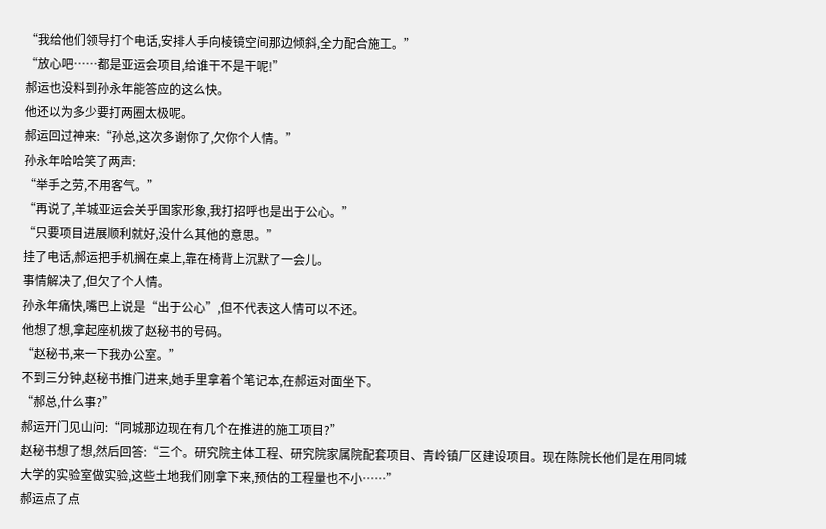“我给他们领导打个电话,安排人手向棱镜空间那边倾斜,全力配合施工。”
“放心吧……都是亚运会项目,给谁干不是干呢!”
郝运也没料到孙永年能答应的这么快。
他还以为多少要打两圈太极呢。
郝运回过神来:“孙总,这次多谢你了,欠你个人情。”
孙永年哈哈笑了两声:
“举手之劳,不用客气。”
“再说了,羊城亚运会关乎国家形象,我打招呼也是出于公心。”
“只要项目进展顺利就好,没什么其他的意思。”
挂了电话,郝运把手机搁在桌上,靠在椅背上沉默了一会儿。
事情解决了,但欠了个人情。
孙永年痛快,嘴巴上说是“出于公心”,但不代表这人情可以不还。
他想了想,拿起座机拨了赵秘书的号码。
“赵秘书,来一下我办公室。”
不到三分钟,赵秘书推门进来,她手里拿着个笔记本,在郝运对面坐下。
“郝总,什么事?”
郝运开门见山问:“同城那边现在有几个在推进的施工项目?”
赵秘书想了想,然后回答:“三个。研究院主体工程、研究院家属院配套项目、青岭镇厂区建设项目。现在陈院长他们是在用同城大学的实验室做实验,这些土地我们刚拿下来,预估的工程量也不小……”
郝运点了点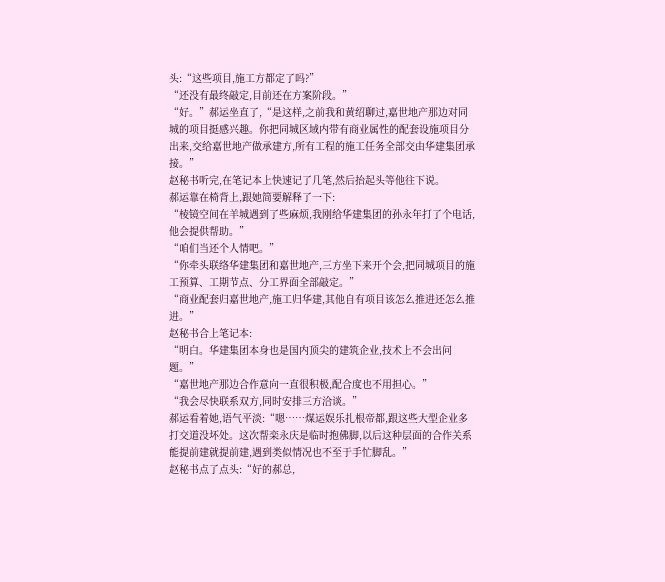头:“这些项目,施工方都定了吗?”
“还没有最终敲定,目前还在方案阶段。”
“好。”郝运坐直了,“是这样,之前我和黄绍聊过,嘉世地产那边对同城的项目挺感兴趣。你把同城区域内带有商业属性的配套设施项目分出来,交给嘉世地产做承建方,所有工程的施工任务全部交由华建集团承接。”
赵秘书听完,在笔记本上快速记了几笔,然后抬起头等他往下说。
郝运靠在椅背上,跟她简要解释了一下:
“棱镜空间在羊城遇到了些麻烦,我刚给华建集团的孙永年打了个电话,他会提供帮助。”
“咱们当还个人情吧。”
“你牵头联络华建集团和嘉世地产,三方坐下来开个会,把同城项目的施工预算、工期节点、分工界面全部敲定。”
“商业配套归嘉世地产,施工归华建,其他自有项目该怎么推进还怎么推进。”
赵秘书合上笔记本:
“明白。华建集团本身也是国内顶尖的建筑企业,技术上不会出问题。”
“嘉世地产那边合作意向一直很积极,配合度也不用担心。”
“我会尽快联系双方,同时安排三方洽谈。”
郝运看着她,语气平淡:“嗯……煤运娱乐扎根帝都,跟这些大型企业多打交道没坏处。这次帮栾永庆是临时抱佛脚,以后这种层面的合作关系能提前建就提前建,遇到类似情况也不至于手忙脚乱。”
赵秘书点了点头:“好的郝总,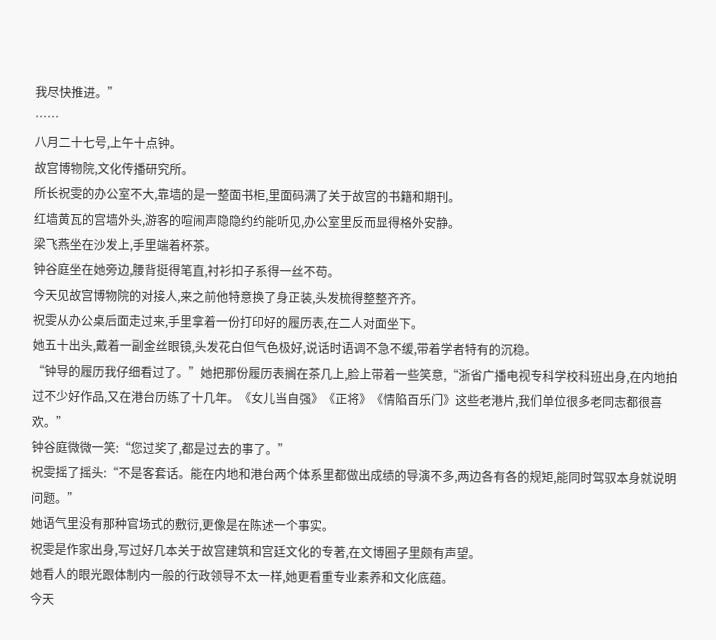我尽快推进。”
……
八月二十七号,上午十点钟。
故宫博物院,文化传播研究所。
所长祝雯的办公室不大,靠墙的是一整面书柜,里面码满了关于故宫的书籍和期刊。
红墙黄瓦的宫墙外头,游客的喧闹声隐隐约约能听见,办公室里反而显得格外安静。
梁飞燕坐在沙发上,手里端着杯茶。
钟谷庭坐在她旁边,腰背挺得笔直,衬衫扣子系得一丝不苟。
今天见故宫博物院的对接人,来之前他特意换了身正装,头发梳得整整齐齐。
祝雯从办公桌后面走过来,手里拿着一份打印好的履历表,在二人对面坐下。
她五十出头,戴着一副金丝眼镜,头发花白但气色极好,说话时语调不急不缓,带着学者特有的沉稳。
“钟导的履历我仔细看过了。”她把那份履历表搁在茶几上,脸上带着一些笑意,“浙省广播电视专科学校科班出身,在内地拍过不少好作品,又在港台历练了十几年。《女儿当自强》《正将》《情陷百乐门》这些老港片,我们单位很多老同志都很喜欢。”
钟谷庭微微一笑:“您过奖了,都是过去的事了。”
祝雯摇了摇头:“不是客套话。能在内地和港台两个体系里都做出成绩的导演不多,两边各有各的规矩,能同时驾驭本身就说明问题。”
她语气里没有那种官场式的敷衍,更像是在陈述一个事实。
祝雯是作家出身,写过好几本关于故宫建筑和宫廷文化的专著,在文博圈子里颇有声望。
她看人的眼光跟体制内一般的行政领导不太一样,她更看重专业素养和文化底蕴。
今天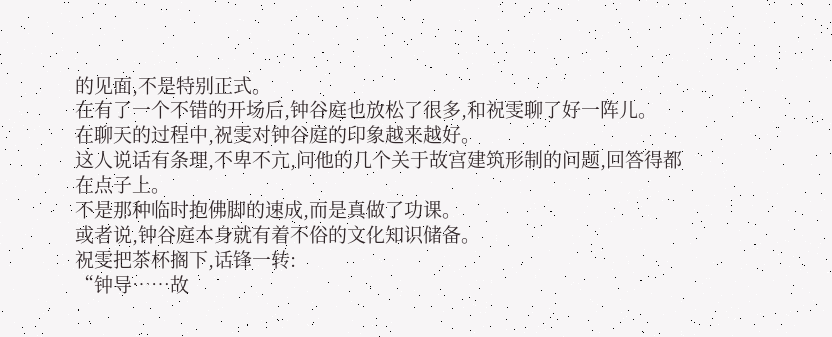的见面,不是特别正式。
在有了一个不错的开场后,钟谷庭也放松了很多,和祝雯聊了好一阵儿。
在聊天的过程中,祝雯对钟谷庭的印象越来越好。
这人说话有条理,不卑不亢,问他的几个关于故宫建筑形制的问题,回答得都在点子上。
不是那种临时抱佛脚的速成,而是真做了功课。
或者说,钟谷庭本身就有着不俗的文化知识储备。
祝雯把茶杯搁下,话锋一转:
“钟导……故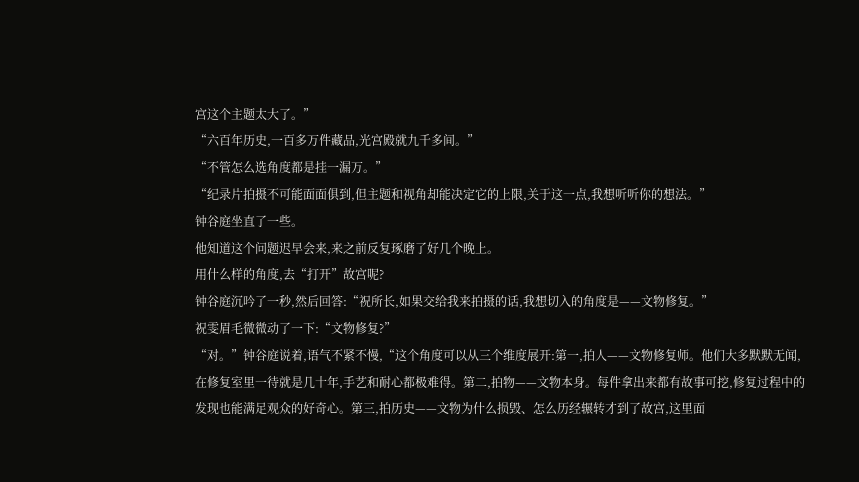宫这个主题太大了。”
“六百年历史,一百多万件藏品,光宫殿就九千多间。”
“不管怎么选角度都是挂一漏万。”
“纪录片拍摄不可能面面俱到,但主题和视角却能决定它的上限,关于这一点,我想听听你的想法。”
钟谷庭坐直了一些。
他知道这个问题迟早会来,来之前反复琢磨了好几个晚上。
用什么样的角度,去“打开”故宫呢?
钟谷庭沉吟了一秒,然后回答:“祝所长,如果交给我来拍摄的话,我想切入的角度是——文物修复。”
祝雯眉毛微微动了一下:“文物修复?”
“对。”钟谷庭说着,语气不紧不慢,“这个角度可以从三个维度展开:第一,拍人——文物修复师。他们大多默默无闻,在修复室里一待就是几十年,手艺和耐心都极难得。第二,拍物——文物本身。每件拿出来都有故事可挖,修复过程中的发现也能满足观众的好奇心。第三,拍历史——文物为什么损毁、怎么历经辗转才到了故宫,这里面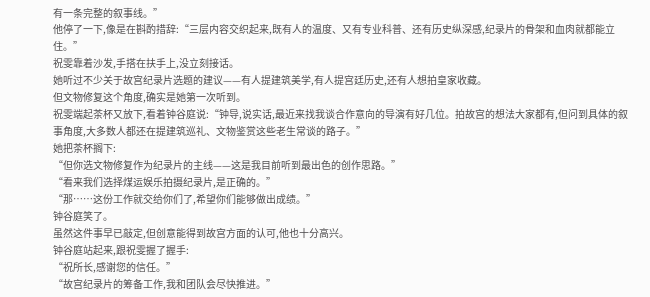有一条完整的叙事线。”
他停了一下,像是在斟酌措辞:“三层内容交织起来,既有人的温度、又有专业科普、还有历史纵深感,纪录片的骨架和血肉就都能立住。”
祝雯靠着沙发,手搭在扶手上,没立刻接话。
她听过不少关于故宫纪录片选题的建议——有人提建筑美学,有人提宫廷历史,还有人想拍皇家收藏。
但文物修复这个角度,确实是她第一次听到。
祝雯端起茶杯又放下,看着钟谷庭说:“钟导,说实话,最近来找我谈合作意向的导演有好几位。拍故宫的想法大家都有,但问到具体的叙事角度,大多数人都还在提建筑巡礼、文物鉴赏这些老生常谈的路子。”
她把茶杯搁下:
“但你选文物修复作为纪录片的主线——这是我目前听到最出色的创作思路。”
“看来我们选择煤运娱乐拍摄纪录片,是正确的。”
“那……这份工作就交给你们了,希望你们能够做出成绩。”
钟谷庭笑了。
虽然这件事早已敲定,但创意能得到故宫方面的认可,他也十分高兴。
钟谷庭站起来,跟祝雯握了握手:
“祝所长,感谢您的信任。”
“故宫纪录片的筹备工作,我和团队会尽快推进。”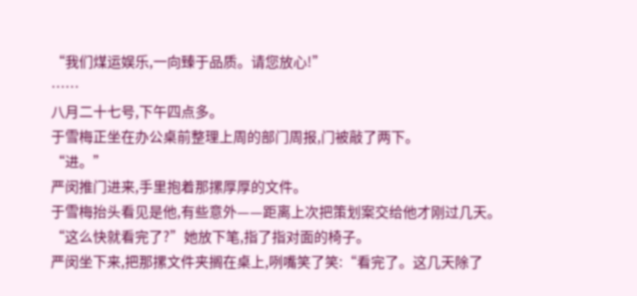“我们煤运娱乐,一向臻于品质。请您放心!”
……
八月二十七号,下午四点多。
于雪梅正坐在办公桌前整理上周的部门周报,门被敲了两下。
“进。”
严闵推门进来,手里抱着那摞厚厚的文件。
于雪梅抬头看见是他,有些意外——距离上次把策划案交给他才刚过几天。
“这么快就看完了?”她放下笔,指了指对面的椅子。
严闵坐下来,把那摞文件夹搁在桌上,咧嘴笑了笑:“看完了。这几天除了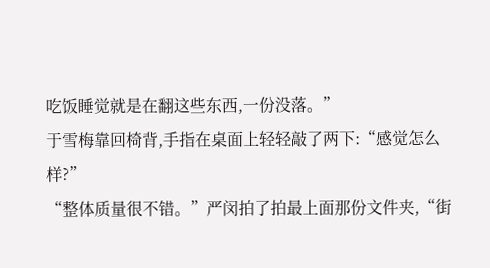吃饭睡觉就是在翻这些东西,一份没落。”
于雪梅靠回椅背,手指在桌面上轻轻敲了两下:“感觉怎么样?”
“整体质量很不错。”严闵拍了拍最上面那份文件夹,“街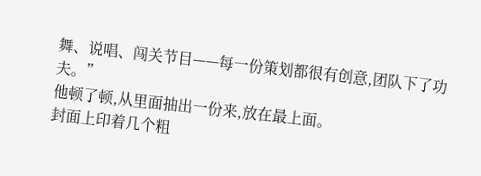舞、说唱、闯关节目——每一份策划都很有创意,团队下了功夫。”
他顿了顿,从里面抽出一份来,放在最上面。
封面上印着几个粗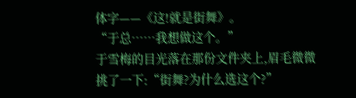体字——《这!就是街舞》。
“于总……我想做这个。”
于雪梅的目光落在那份文件夹上,眉毛微微挑了一下:“街舞?为什么选这个?”